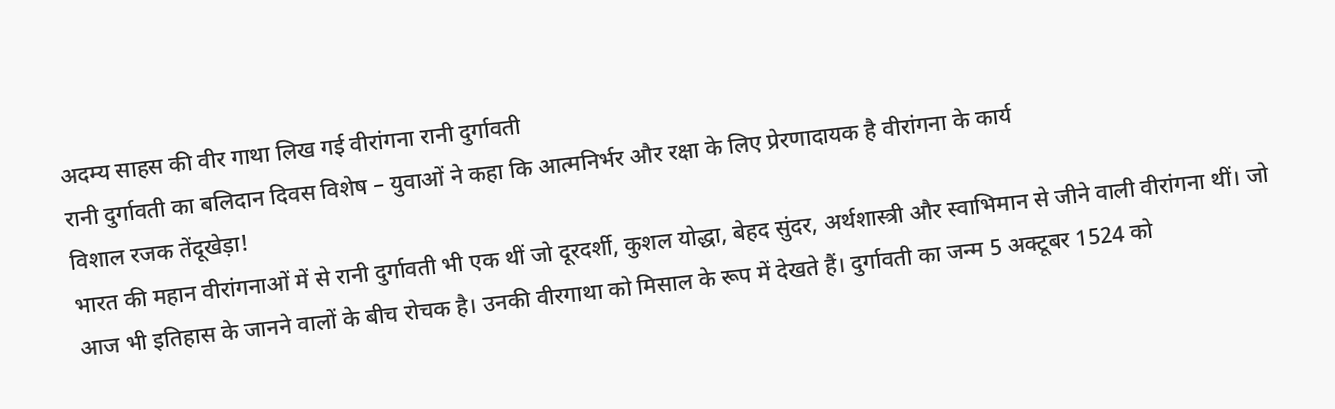अदम्य साहस की वीर गाथा लिख गई वीरांगना रानी दुर्गावती
रानी दुर्गावती का बलिदान दिवस विशेष – युवाओं ने कहा कि आत्मनिर्भर और रक्षा के लिए प्रेरणादायक है वीरांगना के कार्य
विशाल रजक तेंदूखेड़ा!
भारत की महान वीरांगनाओं में से रानी दुर्गावती भी एक थीं जो दूरदर्शी, कुशल योद्धा, बेहद सुंदर, अर्थशास्त्री और स्वाभिमान से जीने वाली वीरांगना थीं। जो आज भी इतिहास के जानने वालों के बीच रोचक है। उनकी वीरगाथा को मिसाल के रूप में देखते हैं। दुर्गावती का जन्म 5 अक्टूबर 1524 को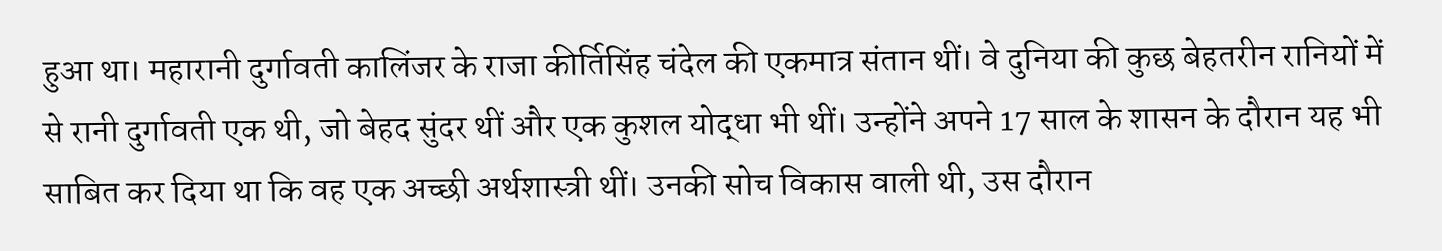हुआ था। महारानी दुर्गावती कालिंजर के राजा कीर्तिसिंह चंदेल की एकमात्र संतान थीं। वे दुनिया की कुछ बेहतरीन रानियों में से रानी दुर्गावती एक थी, जो बेहद सुंदर थीं और एक कुशल योद्धा भी थीं। उन्होंने अपने 17 साल के शासन के दौरान यह भी साबित कर दिया था कि वह एक अच्छी अर्थशास्त्री थीं। उनकी सोच विकास वाली थी, उस दौरान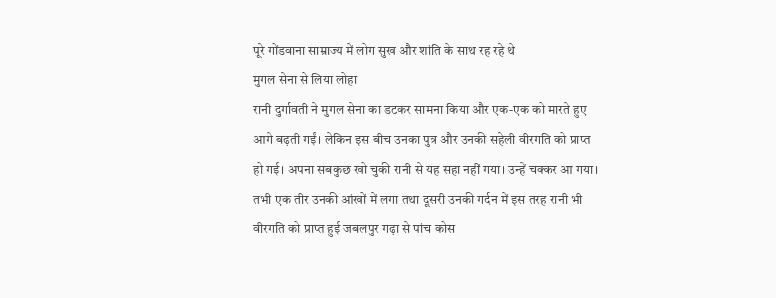पूरे गोंडवाना साम्राज्य में लोग सुख और शांति के साथ रह रहे थे
मुगल सेना से लिया लोहा
रानी दुर्गावती ने मुगल सेना का डटकर सामना किया और एक-एक को मारते हुए आगे बढ़ती गईं। लेकिन इस बीच उनका पुत्र और उनकी सहेली वीरगति को प्राप्त हो गई। अपना सबकुछ खो चुकी रानी से यह सहा नहीं गया। उन्हें चक्कर आ गया। तभी एक तीर उनकी आंखों में लगा तथा दूसरी उनकी गर्दन में इस तरह रानी भी वीरगति को प्राप्त हुई जबलपुर गढ़ा से पांच कोस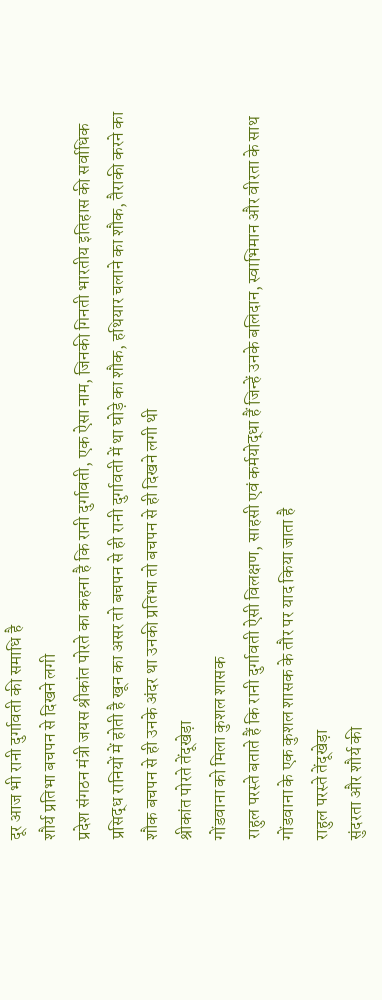दूर आज भी रानी दुर्गावती की समाधि है
शौर्य प्रतिभा बचपन से दिखने लगी
प्रदेश संगठन मंत्री जयस श्रीकांत पोरते का कहना है कि रानी दुर्गावती, एक ऐसा नाम, जिनकी गिनती भारतीय इतिहास की सर्वाधिक प्रसिद्ध रानियों में होती है खून का असर तो बचपन से ही रानी दुर्गावती में था घोड़े का शौक, हथियार चलाने का शौक, तैराकी करने का शौक बचपन से ही उनके अंदर था उनकी प्रतिभा तो बचपन से ही दिखने लगी थी
श्रीकांत पोरते तेंदूखेड़ा
गोंडवाना को मिला कुशल शासक
राहुल परस्ते बताते हैं कि रानी दुर्गावती ऐसी विलक्षण, साहसी एवं कर्मयोद्धा हैं जिन्हें उनके बलिदान, स्वाभिमान और वीरता के साथ गोंडवाना के एक कुशल शासक के तौर पर याद किया जाता है
राहुल परस्ते तेंदूखेड़ा
सुंदरता और शौर्य की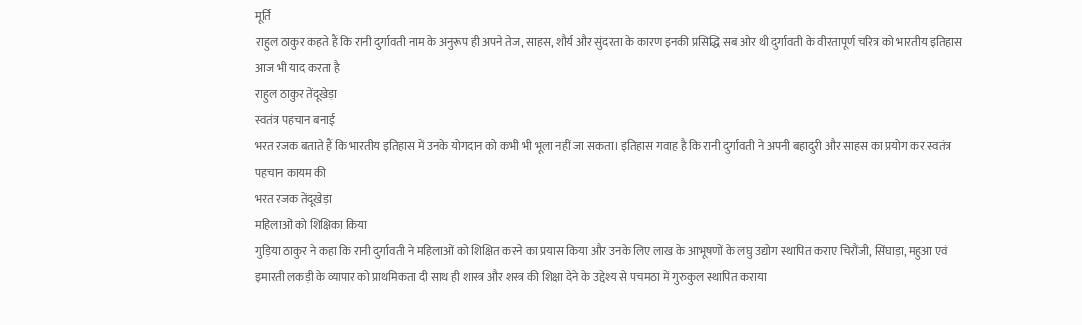मूर्ति
राहुल ठाकुर कहते हैं कि रानी दुर्गावती नाम के अनुरूप ही अपने तेज, साहस, शौर्य और सुंदरता के कारण इनकी प्रसिद्धि सब ओर थी दुर्गावती के वीरतापूर्ण चरित्र को भारतीय इतिहास आज भी याद करता है
राहुल ठाकुर तेंदूखेड़ा
स्वतंत्र पहचान बनाई
भरत रजक बताते हैं कि भारतीय इतिहास में उनके योगदान को कभी भी भूला नहीं जा सकता। इतिहास गवाह है कि रानी दुर्गावती ने अपनी बहादुरी और साहस का प्रयोग कर स्वतंत्र पहचान कायम की
भरत रजक तेंदूखेड़ा
महिलाओं को शिक्षिका किया
गुड़िया ठाकुर ने कहा कि रानी दुर्गावती ने महिलाओं को शिक्षित करने का प्रयास किया और उनके लिए लाख के आभूषणों के लघु उद्योग स्थापित कराए चिरौंजी, सिंघाड़ा, महुआ एवं इमारती लकड़ी के व्यापार को प्राथमिकता दी साथ ही शास्त्र और शस्त्र की शिक्षा देने के उद्देश्य से पचमठा में गुरुकुल स्थापित कराया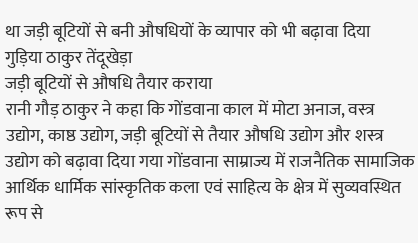था जड़ी बूटियों से बनी औषधियों के व्यापार को भी बढ़ावा दिया
गुड़िया ठाकुर तेंदूखेड़ा
जड़ी बूटियों से औषधि तैयार कराया
रानी गौड़ ठाकुर ने कहा कि गोंडवाना काल में मोटा अनाज, वस्त्र उद्योग, काष्ठ उद्योग, जड़ी बूटियों से तैयार औषधि उद्योग और शस्त्र उद्योग को बढ़ावा दिया गया गोंडवाना साम्राज्य में राजनैतिक सामाजिक आर्थिक धार्मिक सांस्कृतिक कला एवं साहित्य के क्षेत्र में सुव्यवस्थित रूप से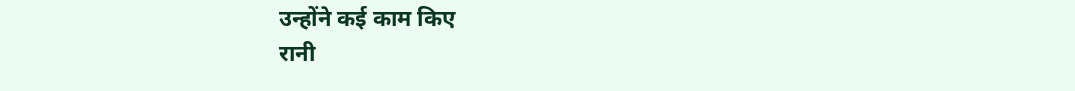उन्होंने कई काम किए
रानी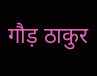गौड़ ठाकुर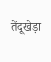तेंदूखेड़ा